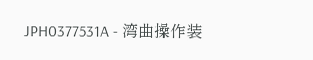JPH0377531A - 湾曲操作装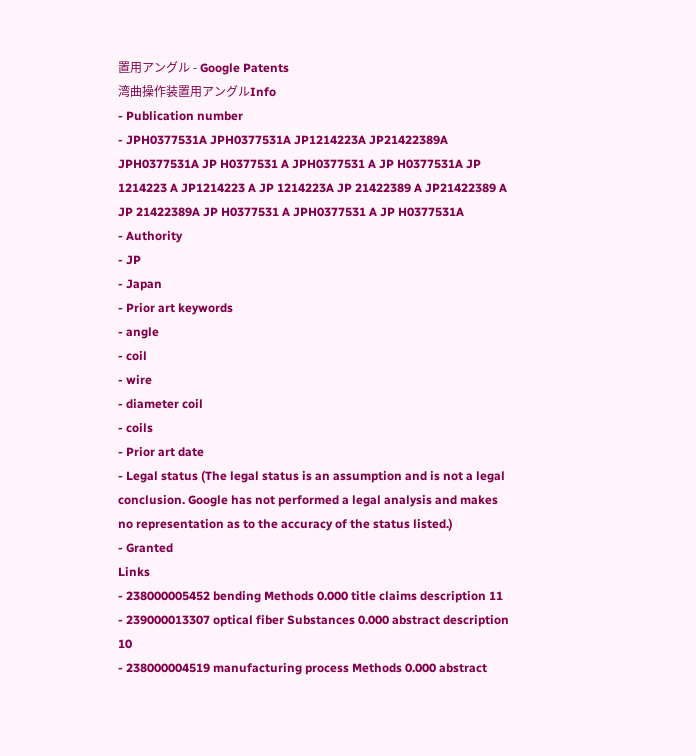置用アングル - Google Patents
湾曲操作装置用アングルInfo
- Publication number
- JPH0377531A JPH0377531A JP1214223A JP21422389A JPH0377531A JP H0377531 A JPH0377531 A JP H0377531A JP 1214223 A JP1214223 A JP 1214223A JP 21422389 A JP21422389 A JP 21422389A JP H0377531 A JPH0377531 A JP H0377531A
- Authority
- JP
- Japan
- Prior art keywords
- angle
- coil
- wire
- diameter coil
- coils
- Prior art date
- Legal status (The legal status is an assumption and is not a legal conclusion. Google has not performed a legal analysis and makes no representation as to the accuracy of the status listed.)
- Granted
Links
- 238000005452 bending Methods 0.000 title claims description 11
- 239000013307 optical fiber Substances 0.000 abstract description 10
- 238000004519 manufacturing process Methods 0.000 abstract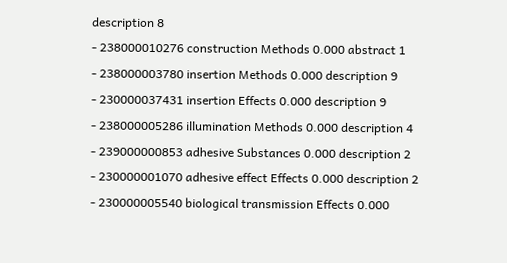description 8
- 238000010276 construction Methods 0.000 abstract 1
- 238000003780 insertion Methods 0.000 description 9
- 230000037431 insertion Effects 0.000 description 9
- 238000005286 illumination Methods 0.000 description 4
- 239000000853 adhesive Substances 0.000 description 2
- 230000001070 adhesive effect Effects 0.000 description 2
- 230000005540 biological transmission Effects 0.000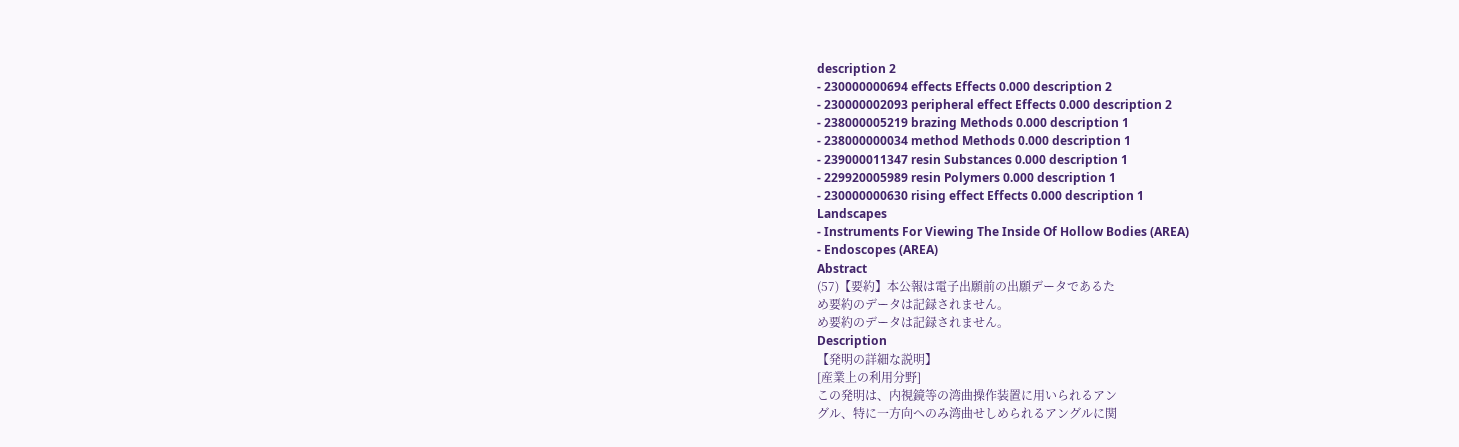description 2
- 230000000694 effects Effects 0.000 description 2
- 230000002093 peripheral effect Effects 0.000 description 2
- 238000005219 brazing Methods 0.000 description 1
- 238000000034 method Methods 0.000 description 1
- 239000011347 resin Substances 0.000 description 1
- 229920005989 resin Polymers 0.000 description 1
- 230000000630 rising effect Effects 0.000 description 1
Landscapes
- Instruments For Viewing The Inside Of Hollow Bodies (AREA)
- Endoscopes (AREA)
Abstract
(57)【要約】本公報は電子出願前の出願データであるた
め要約のデータは記録されません。
め要約のデータは記録されません。
Description
【発明の詳細な説明】
[産業上の利用分野]
この発明は、内視鏡等の湾曲操作装置に用いられるアン
グル、特に一方向へのみ湾曲せしめられるアングルに関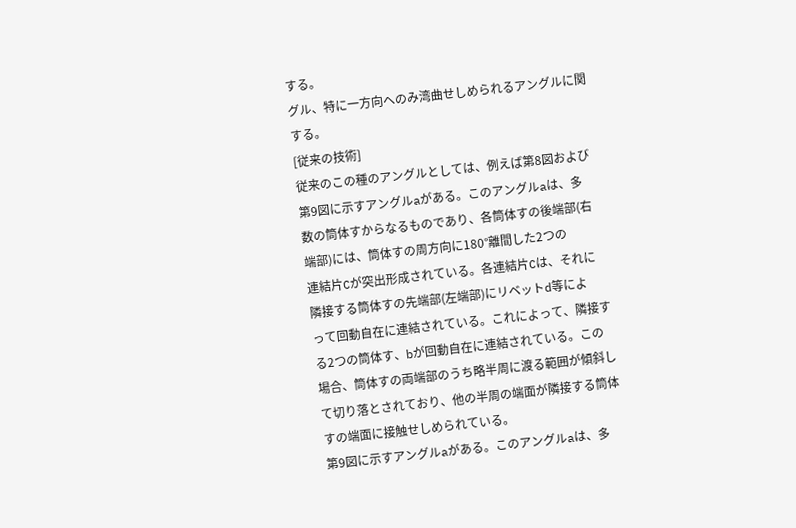する。
グル、特に一方向へのみ湾曲せしめられるアングルに関
する。
[従来の技術]
従来のこの種のアングルとしては、例えば第8図および
第9図に示すアングルaがある。このアングルaは、多
数の筒体すからなるものであり、各筒体すの後端部(右
端部)には、筒体すの周方向に180°離間した2つの
連結片Cが突出形成されている。各連結片Cは、それに
隣接する筒体すの先端部(左端部)にリベットd等によ
って回動自在に連結されている。これによって、隣接す
る2つの筒体す、bが回動自在に連結されている。この
場合、筒体すの両端部のうち略半周に渡る範囲が傾斜し
て切り落とされており、他の半周の端面が隣接する筒体
すの端面に接触せしめられている。
第9図に示すアングルaがある。このアングルaは、多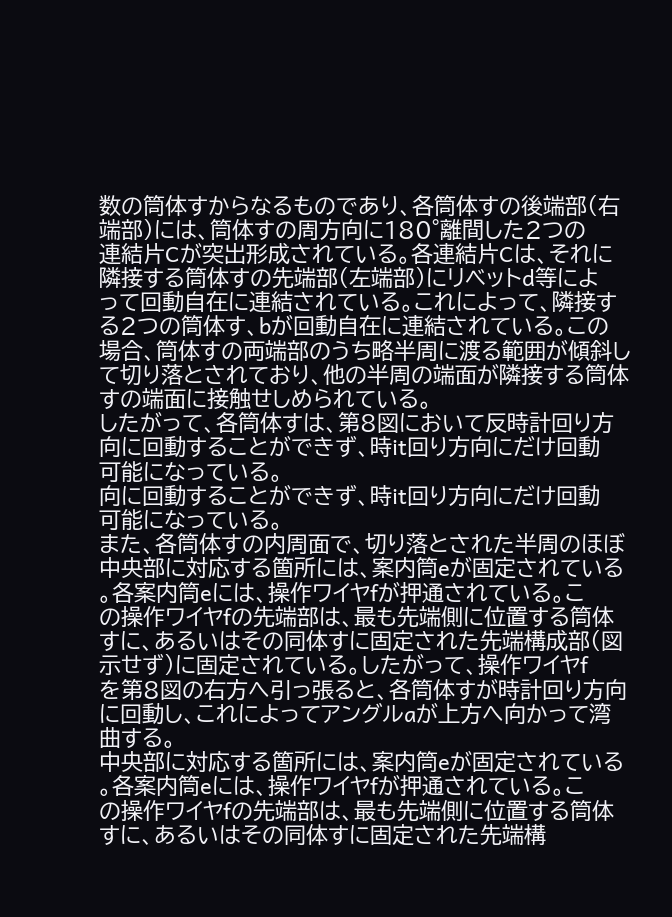数の筒体すからなるものであり、各筒体すの後端部(右
端部)には、筒体すの周方向に180°離間した2つの
連結片Cが突出形成されている。各連結片Cは、それに
隣接する筒体すの先端部(左端部)にリベットd等によ
って回動自在に連結されている。これによって、隣接す
る2つの筒体す、bが回動自在に連結されている。この
場合、筒体すの両端部のうち略半周に渡る範囲が傾斜し
て切り落とされており、他の半周の端面が隣接する筒体
すの端面に接触せしめられている。
したがって、各筒体すは、第8図において反時計回り方
向に回動することができず、時it回り方向にだけ回動
可能になっている。
向に回動することができず、時it回り方向にだけ回動
可能になっている。
また、各筒体すの内周面で、切り落とされた半周のほぼ
中央部に対応する箇所には、案内筒eが固定されている
。各案内筒eには、操作ワイヤfが押通されている。こ
の操作ワイヤfの先端部は、最も先端側に位置する筒体
すに、あるいはその同体すに固定された先端構成部(図
示せず)に固定されている。したがって、操作ワイヤf
を第8図の右方へ引っ張ると、各筒体すが時計回り方向
に回動し、これによってアングルaが上方へ向かって湾
曲する。
中央部に対応する箇所には、案内筒eが固定されている
。各案内筒eには、操作ワイヤfが押通されている。こ
の操作ワイヤfの先端部は、最も先端側に位置する筒体
すに、あるいはその同体すに固定された先端構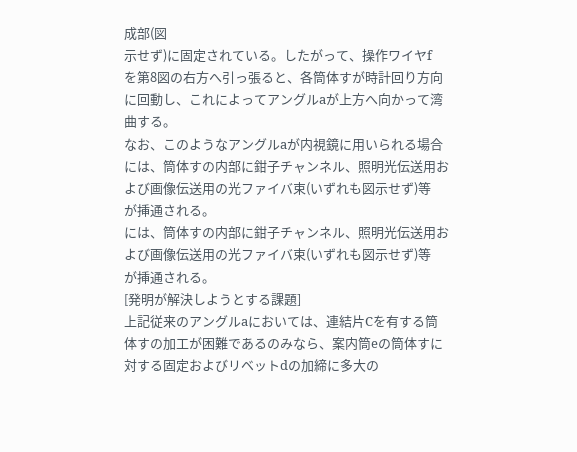成部(図
示せず)に固定されている。したがって、操作ワイヤf
を第8図の右方へ引っ張ると、各筒体すが時計回り方向
に回動し、これによってアングルaが上方へ向かって湾
曲する。
なお、このようなアングルaが内視鏡に用いられる場合
には、筒体すの内部に鉗子チャンネル、照明光伝送用お
よび画像伝送用の光ファイバ束(いずれも図示せず)等
が挿通される。
には、筒体すの内部に鉗子チャンネル、照明光伝送用お
よび画像伝送用の光ファイバ束(いずれも図示せず)等
が挿通される。
[発明が解決しようとする課題]
上記従来のアングルaにおいては、連結片Cを有する筒
体すの加工が困難であるのみなら、案内筒eの筒体すに
対する固定およびリベットdの加締に多大の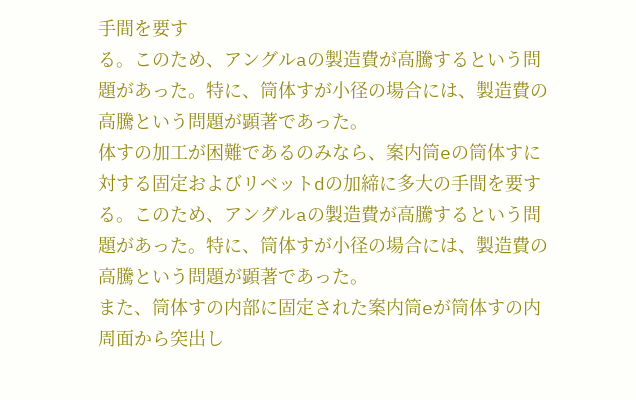手間を要す
る。このため、アングルaの製造費が高騰するという問
題があった。特に、筒体すが小径の場合には、製造費の
高騰という問題が顕著であった。
体すの加工が困難であるのみなら、案内筒eの筒体すに
対する固定およびリベットdの加締に多大の手間を要す
る。このため、アングルaの製造費が高騰するという問
題があった。特に、筒体すが小径の場合には、製造費の
高騰という問題が顕著であった。
また、筒体すの内部に固定された案内筒eが筒体すの内
周面から突出し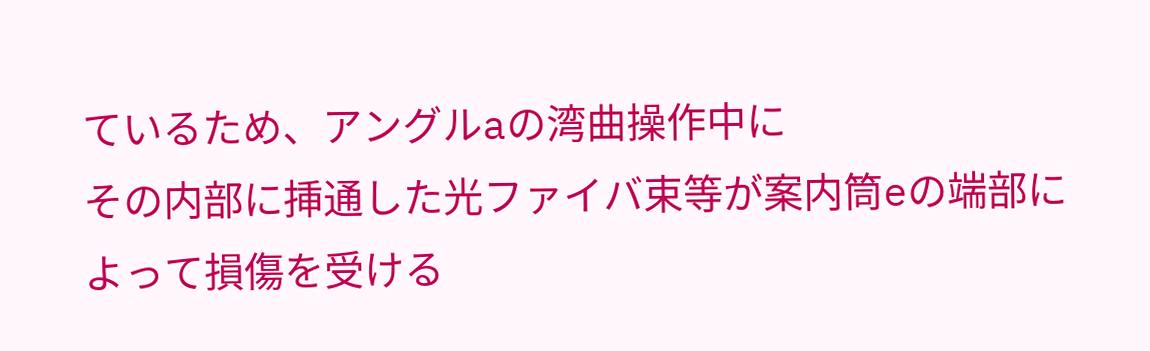ているため、アングルaの湾曲操作中に
その内部に挿通した光ファイバ束等が案内筒eの端部に
よって損傷を受ける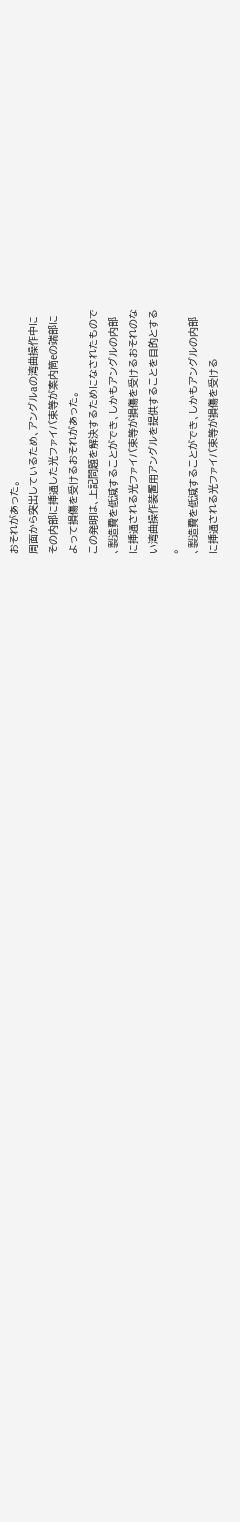おそれがあった。
周面から突出しているため、アングルaの湾曲操作中に
その内部に挿通した光ファイバ束等が案内筒eの端部に
よって損傷を受けるおそれがあった。
この発明は、上記問題を解決するためになされたもので
、製造費を低減することができ、しかもアングルの内部
に挿通される光ファイバ束等が損傷を受けるおそれのな
い湾曲操作装置用アングルを提供することを目的とする
。
、製造費を低減することができ、しかもアングルの内部
に挿通される光ファイバ束等が損傷を受ける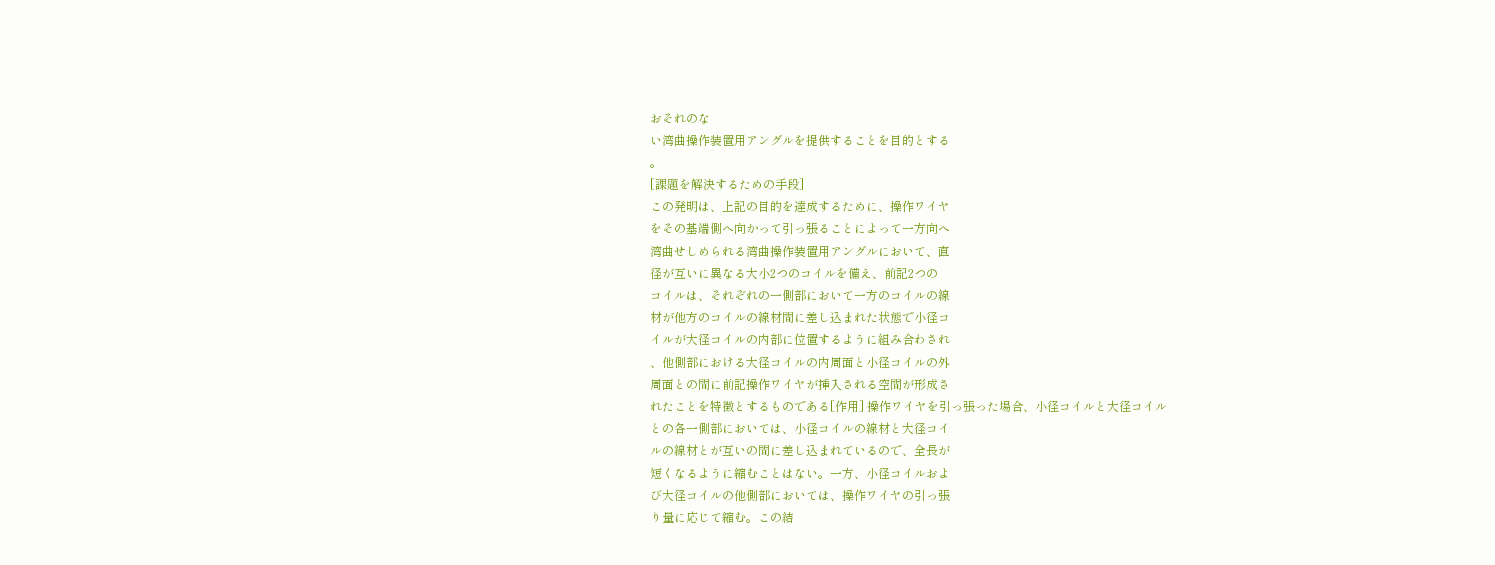おそれのな
い湾曲操作装置用アングルを提供することを目的とする
。
[課題を解決するための手段]
この発明は、上記の目的を達成するために、操作ワイヤ
をその基端側へ向かって引っ張ることによって一方向へ
湾曲せしめられる湾曲操作装置用アングルにおいて、直
径が互いに異なる大小2つのコイルを備え、前記2つの
コイルは、それぞれの一側部において一方のコイルの線
材が他方のコイルの線材間に差し込まれた状態で小径コ
イルが大径コイルの内部に位置するように組み合わされ
、他側部における大径コイルの内周面と小径コイルの外
周面との間に前記操作ワイヤが挿入される空間が形成さ
れたことを特徴とするものである[作用] 操作ワイヤを引っ張った場合、小径コイルと大径コイル
との各一側部においては、小径コイルの線材と大径コイ
ルの線材とが互いの間に差し込まれているので、全長が
短くなるように縮むことはない。一方、小径コイルおよ
び大径コイルの他側部においては、操作ワイヤの引っ張
り量に応じて縮む。この結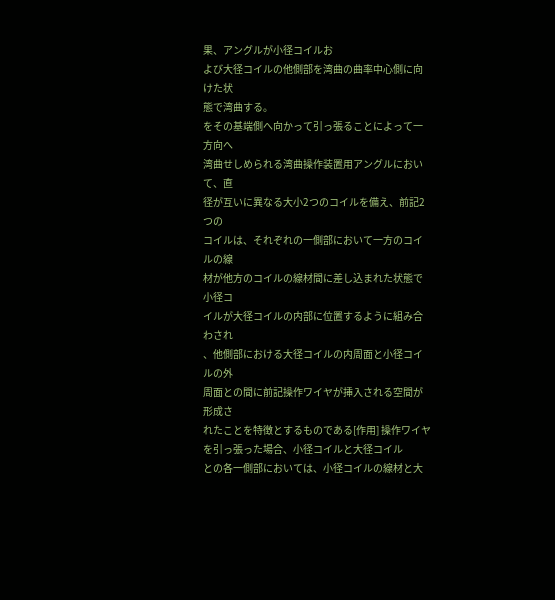果、アングルが小径コイルお
よび大径コイルの他側部を湾曲の曲率中心側に向けた状
態で湾曲する。
をその基端側へ向かって引っ張ることによって一方向へ
湾曲せしめられる湾曲操作装置用アングルにおいて、直
径が互いに異なる大小2つのコイルを備え、前記2つの
コイルは、それぞれの一側部において一方のコイルの線
材が他方のコイルの線材間に差し込まれた状態で小径コ
イルが大径コイルの内部に位置するように組み合わされ
、他側部における大径コイルの内周面と小径コイルの外
周面との間に前記操作ワイヤが挿入される空間が形成さ
れたことを特徴とするものである[作用] 操作ワイヤを引っ張った場合、小径コイルと大径コイル
との各一側部においては、小径コイルの線材と大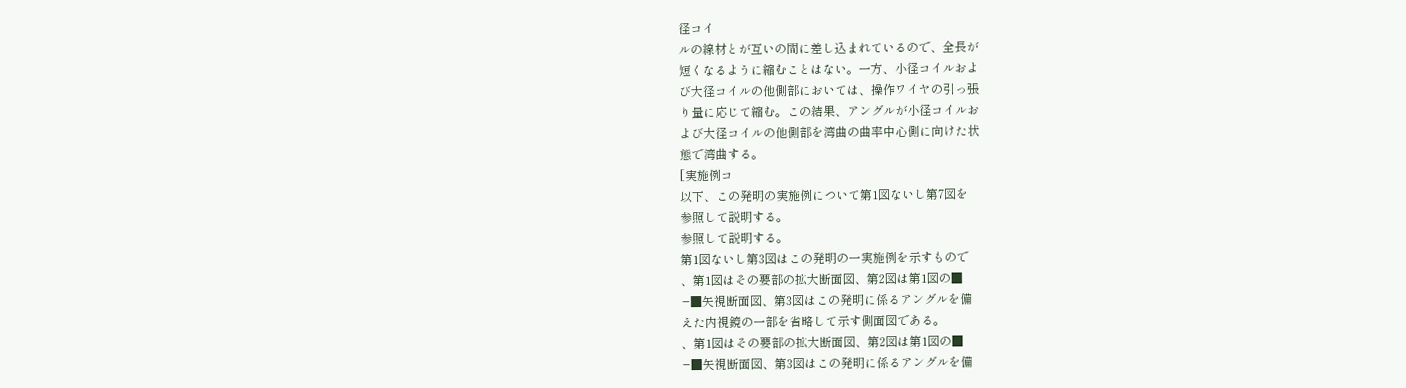径コイ
ルの線材とが互いの間に差し込まれているので、全長が
短くなるように縮むことはない。一方、小径コイルおよ
び大径コイルの他側部においては、操作ワイヤの引っ張
り量に応じて縮む。この結果、アングルが小径コイルお
よび大径コイルの他側部を湾曲の曲率中心側に向けた状
態で湾曲する。
[実施例コ
以下、この発明の実施例について第1図ないし第7図を
参照して説明する。
参照して説明する。
第1図ないし第3図はこの発明の一実施例を示すもので
、第1図はその要部の拡大断面図、第2図は第1図の■
−■矢視断面図、第3図はこの発明に係るアングルを備
えた内視鏡の一部を省略して示す側面図である。
、第1図はその要部の拡大断面図、第2図は第1図の■
−■矢視断面図、第3図はこの発明に係るアングルを備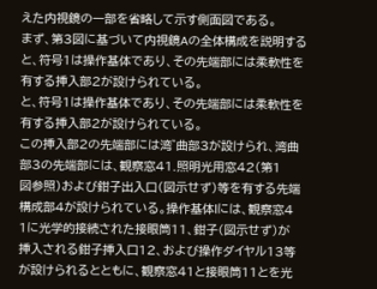えた内視鏡の一部を省略して示す側面図である。
まず、第3図に基づいて内視鏡Aの全体構成を説明する
と、符号1は操作基体であり、その先端部には柔軟性を
有する挿入部2が設けられている。
と、符号1は操作基体であり、その先端部には柔軟性を
有する挿入部2が設けられている。
この挿入部2の先端部には湾゛曲部3が設けられ、湾曲
部3の先端部には、観察窓41.照明光用窓42(第1
図参照)および鉗子出入口(図示せず)等を有する先端
構成部4が設けられている。操作基体lには、観察窓4
1に光学的接続された接眼筒11、鉗子(図示せず)が
挿入される鉗子挿入口12、および操作ダイヤル13等
が設けられるとともに、観察窓41と接眼筒11とを光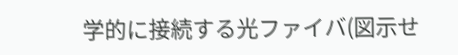学的に接続する光ファイバ(図示せ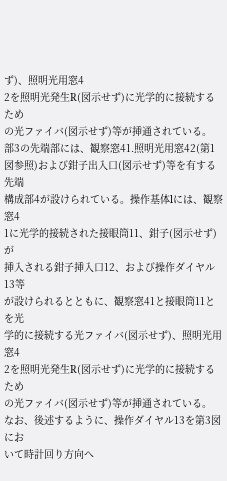ず)、照明光用窓4
2を照明光発生R(図示せず)に光学的に接続するため
の光ファイバ(図示せず)等が挿通されている。
部3の先端部には、観察窓41.照明光用窓42(第1
図参照)および鉗子出入口(図示せず)等を有する先端
構成部4が設けられている。操作基体lには、観察窓4
1に光学的接続された接眼筒11、鉗子(図示せず)が
挿入される鉗子挿入口12、および操作ダイヤル13等
が設けられるとともに、観察窓41と接眼筒11とを光
学的に接続する光ファイバ(図示せず)、照明光用窓4
2を照明光発生R(図示せず)に光学的に接続するため
の光ファイバ(図示せず)等が挿通されている。
なお、後述するように、操作ダイヤル13を第3図にお
いて時計回り方向へ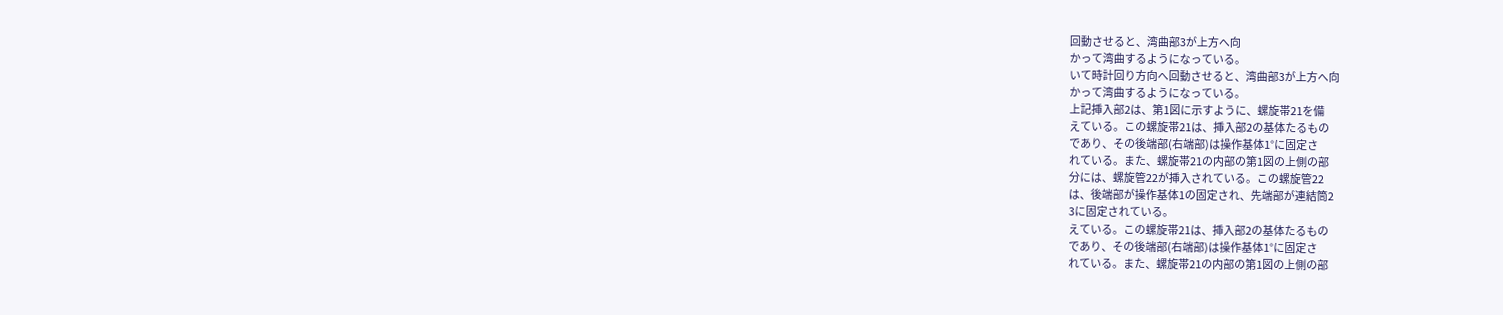回動させると、湾曲部3が上方へ向
かって湾曲するようになっている。
いて時計回り方向へ回動させると、湾曲部3が上方へ向
かって湾曲するようになっている。
上記挿入部2は、第1図に示すように、螺旋帯21を備
えている。この螺旋帯21は、挿入部2の基体たるもの
であり、その後端部(右端部)は操作基体1°に固定さ
れている。また、螺旋帯21の内部の第1図の上側の部
分には、螺旋管22が挿入されている。この螺旋管22
は、後端部が操作基体1の固定され、先端部が連結筒2
3に固定されている。
えている。この螺旋帯21は、挿入部2の基体たるもの
であり、その後端部(右端部)は操作基体1°に固定さ
れている。また、螺旋帯21の内部の第1図の上側の部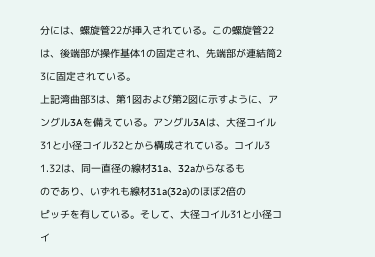分には、螺旋管22が挿入されている。この螺旋管22
は、後端部が操作基体1の固定され、先端部が連結筒2
3に固定されている。
上記湾曲部3は、第1図および第2図に示すように、ア
ングル3Aを備えている。アングル3Aは、大径コイル
31と小径コイル32とから構成されている。コイル3
1.32は、同一直径の線材31a、32aからなるも
のであり、いずれも線材31a(32a)のほぼ2倍の
ピッチを有している。そして、大径コイル31と小径コ
イ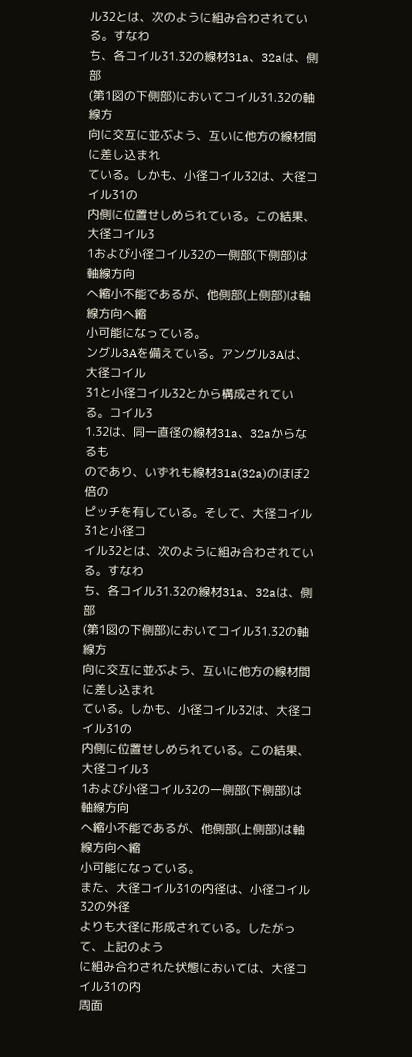ル32とは、次のように組み合わされている。すなわ
ち、各コイル31.32の線材31a、32aは、側部
(第1図の下側部)においてコイル31.32の軸線方
向に交互に並ぶよう、互いに他方の線材間に差し込まれ
ている。しかも、小径コイル32は、大径コイル31の
内側に位置せしめられている。この結果、大径コイル3
1および小径コイル32の一側部(下側部)は軸線方向
へ縮小不能であるが、他側部(上側部)は軸線方向へ縮
小可能になっている。
ングル3Aを備えている。アングル3Aは、大径コイル
31と小径コイル32とから構成されている。コイル3
1.32は、同一直径の線材31a、32aからなるも
のであり、いずれも線材31a(32a)のほぼ2倍の
ピッチを有している。そして、大径コイル31と小径コ
イル32とは、次のように組み合わされている。すなわ
ち、各コイル31.32の線材31a、32aは、側部
(第1図の下側部)においてコイル31.32の軸線方
向に交互に並ぶよう、互いに他方の線材間に差し込まれ
ている。しかも、小径コイル32は、大径コイル31の
内側に位置せしめられている。この結果、大径コイル3
1および小径コイル32の一側部(下側部)は軸線方向
へ縮小不能であるが、他側部(上側部)は軸線方向へ縮
小可能になっている。
また、大径コイル31の内径は、小径コイル32の外径
よりも大径に形成されている。したがって、上記のよう
に組み合わされた状態においては、大径コイル31の内
周面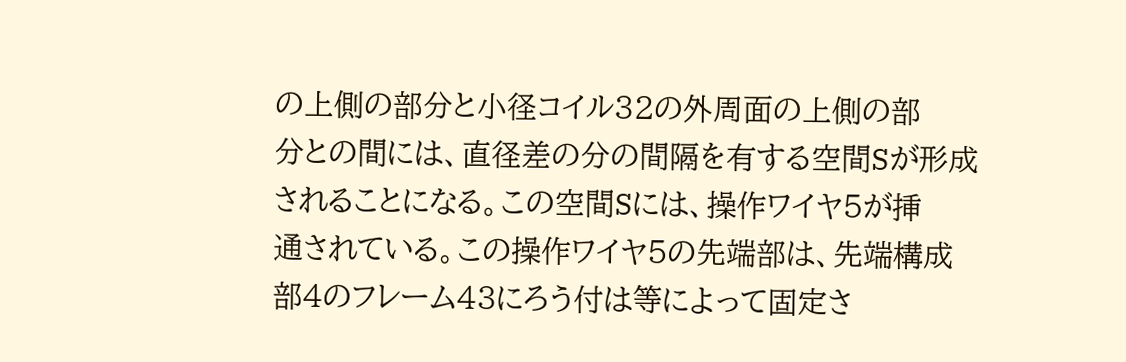の上側の部分と小径コイル32の外周面の上側の部
分との間には、直径差の分の間隔を有する空間Sが形成
されることになる。この空間Sには、操作ワイヤ5が挿
通されている。この操作ワイヤ5の先端部は、先端構成
部4のフレーム43にろう付は等によって固定さ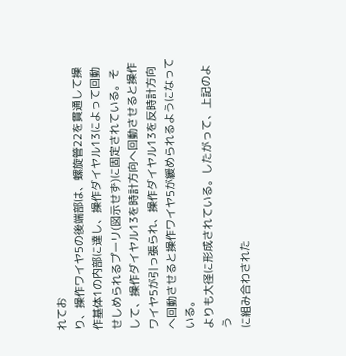れてお
り、操作ワイヤ5の後端部は、螺旋管22を貫通して操
作基体1の内部に達し、操作ダイヤル13によって回動
せしめられるプーリ(図示せず)に固定されている。そ
して、操作ダイヤル13を時計方向へ回動させると操作
ワイヤ5が引っ張られ、操作ダイヤル13を反時計方向
へ回動させると操作ワイヤ5が緩められるようになって
いる。
よりも大径に形成されている。したがって、上記のよう
に組み合わされた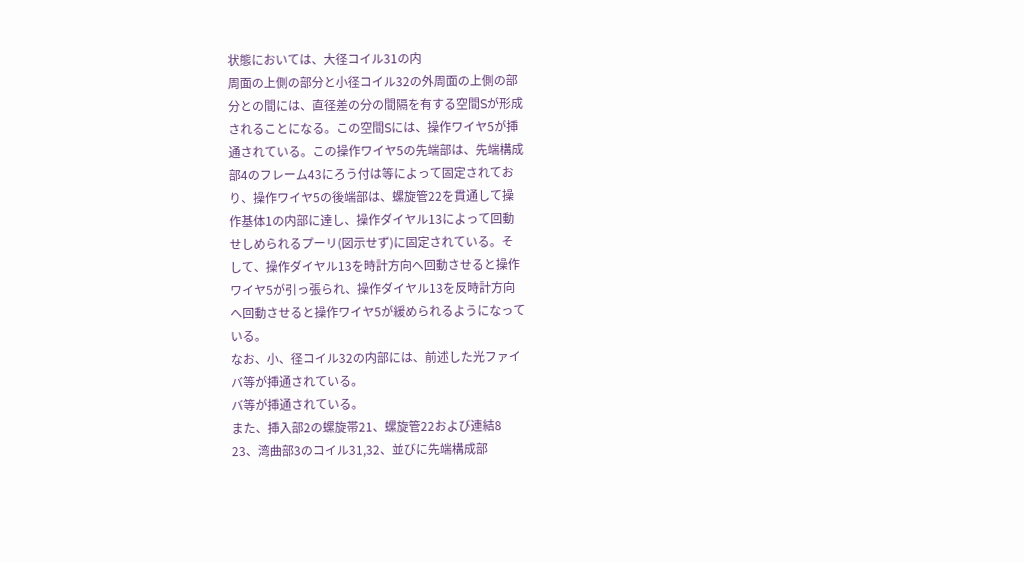状態においては、大径コイル31の内
周面の上側の部分と小径コイル32の外周面の上側の部
分との間には、直径差の分の間隔を有する空間Sが形成
されることになる。この空間Sには、操作ワイヤ5が挿
通されている。この操作ワイヤ5の先端部は、先端構成
部4のフレーム43にろう付は等によって固定されてお
り、操作ワイヤ5の後端部は、螺旋管22を貫通して操
作基体1の内部に達し、操作ダイヤル13によって回動
せしめられるプーリ(図示せず)に固定されている。そ
して、操作ダイヤル13を時計方向へ回動させると操作
ワイヤ5が引っ張られ、操作ダイヤル13を反時計方向
へ回動させると操作ワイヤ5が緩められるようになって
いる。
なお、小、径コイル32の内部には、前述した光ファイ
バ等が挿通されている。
バ等が挿通されている。
また、挿入部2の螺旋帯21、螺旋管22および連結8
23、湾曲部3のコイル31,32、並びに先端構成部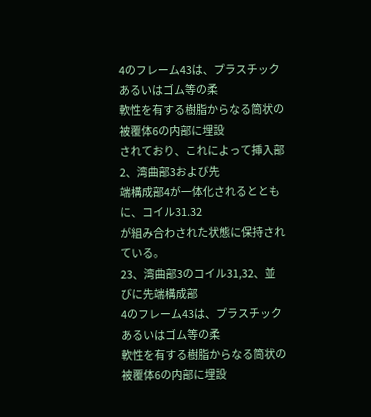4のフレーム43は、プラスチックあるいはゴム等の柔
軟性を有する樹脂からなる筒状の被覆体6の内部に埋設
されており、これによって挿入部2、湾曲部3および先
端構成部4が一体化されるとともに、コイル31.32
が組み合わされた状態に保持されている。
23、湾曲部3のコイル31,32、並びに先端構成部
4のフレーム43は、プラスチックあるいはゴム等の柔
軟性を有する樹脂からなる筒状の被覆体6の内部に埋設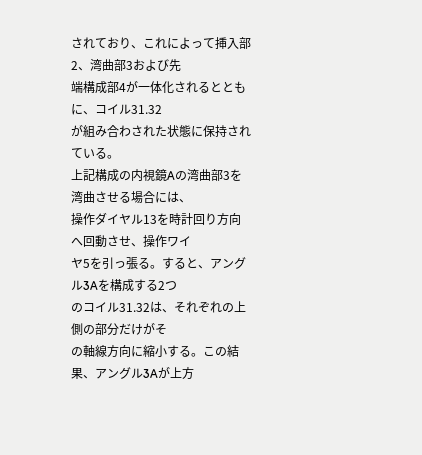されており、これによって挿入部2、湾曲部3および先
端構成部4が一体化されるとともに、コイル31.32
が組み合わされた状態に保持されている。
上記構成の内視鏡Aの湾曲部3を湾曲させる場合には、
操作ダイヤル13を時計回り方向へ回動させ、操作ワイ
ヤ5を引っ張る。すると、アングル3Aを構成する2つ
のコイル31.32は、それぞれの上側の部分だけがそ
の軸線方向に縮小する。この結果、アングル3Aが上方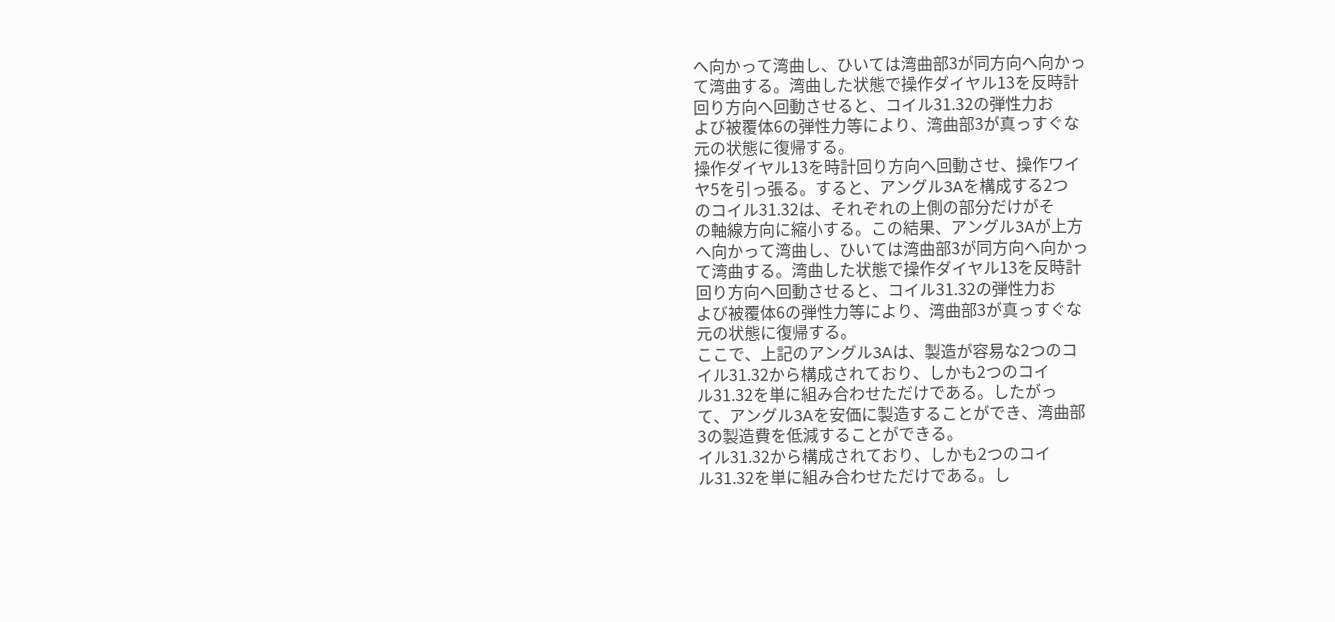へ向かって湾曲し、ひいては湾曲部3が同方向へ向かっ
て湾曲する。湾曲した状態で操作ダイヤル13を反時計
回り方向へ回動させると、コイル31.32の弾性力お
よび被覆体6の弾性力等により、湾曲部3が真っすぐな
元の状態に復帰する。
操作ダイヤル13を時計回り方向へ回動させ、操作ワイ
ヤ5を引っ張る。すると、アングル3Aを構成する2つ
のコイル31.32は、それぞれの上側の部分だけがそ
の軸線方向に縮小する。この結果、アングル3Aが上方
へ向かって湾曲し、ひいては湾曲部3が同方向へ向かっ
て湾曲する。湾曲した状態で操作ダイヤル13を反時計
回り方向へ回動させると、コイル31.32の弾性力お
よび被覆体6の弾性力等により、湾曲部3が真っすぐな
元の状態に復帰する。
ここで、上記のアングル3Aは、製造が容易な2つのコ
イル31.32から構成されており、しかも2つのコイ
ル31.32を単に組み合わせただけである。したがっ
て、アングル3Aを安価に製造することができ、湾曲部
3の製造費を低減することができる。
イル31.32から構成されており、しかも2つのコイ
ル31.32を単に組み合わせただけである。し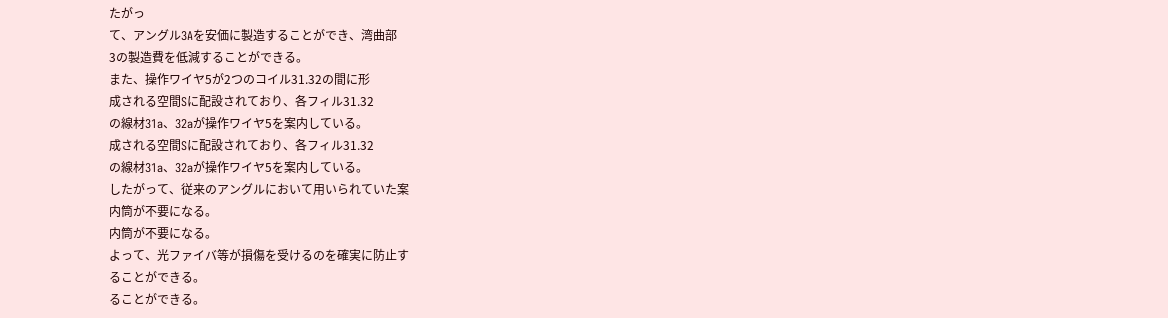たがっ
て、アングル3Aを安価に製造することができ、湾曲部
3の製造費を低減することができる。
また、操作ワイヤ5が2つのコイル31.32の間に形
成される空間Sに配設されており、各フィル31.32
の線材31a、32aが操作ワイヤ5を案内している。
成される空間Sに配設されており、各フィル31.32
の線材31a、32aが操作ワイヤ5を案内している。
したがって、従来のアングルにおいて用いられていた案
内筒が不要になる。
内筒が不要になる。
よって、光ファイバ等が損傷を受けるのを確実に防止す
ることができる。
ることができる。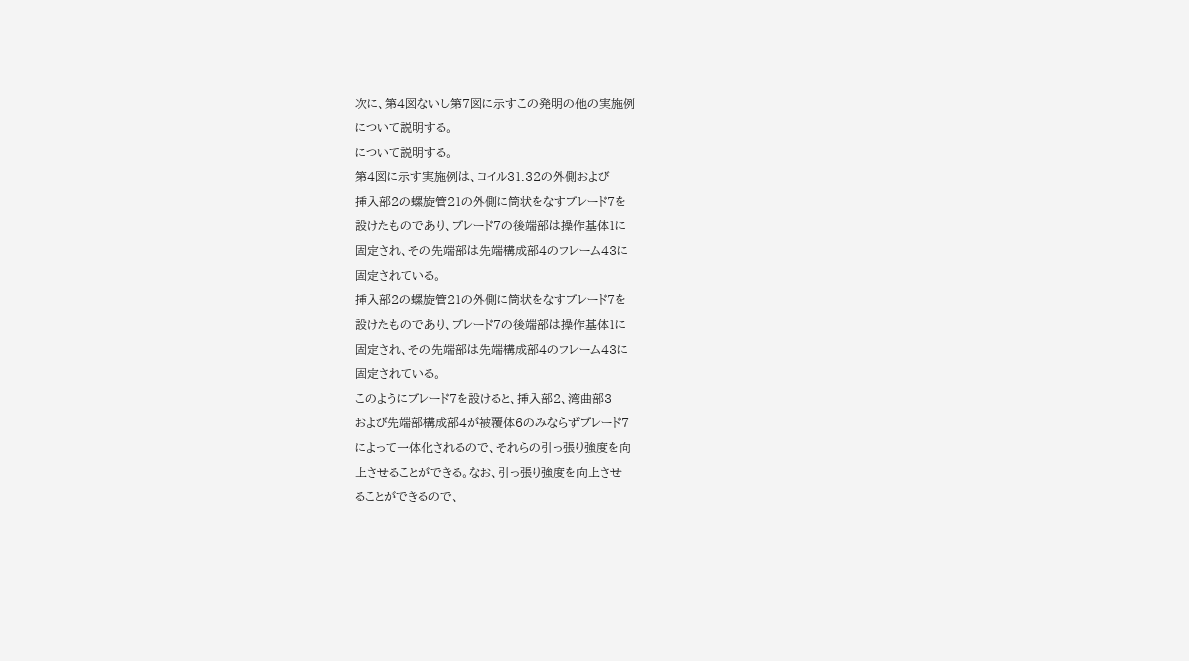次に、第4図ないし第7図に示すこの発明の他の実施例
について説明する。
について説明する。
第4図に示す実施例は、コイル31.32の外側および
挿入部2の螺旋管21の外側に筒状をなすブレード7を
設けたものであり、ブレード7の後端部は操作基体1に
固定され、その先端部は先端構成部4のフレーム43に
固定されている。
挿入部2の螺旋管21の外側に筒状をなすブレード7を
設けたものであり、ブレード7の後端部は操作基体1に
固定され、その先端部は先端構成部4のフレーム43に
固定されている。
このようにブレード7を設けると、挿入部2、湾曲部3
および先端部構成部4が被覆体6のみならずブレード7
によって一体化されるので、それらの引っ張り強度を向
上させることができる。なお、引っ張り強度を向上させ
ることができるので、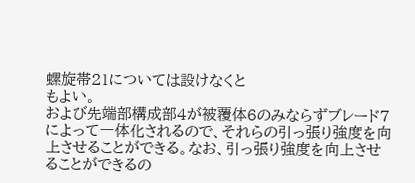螺旋帯21については設けなくと
もよい。
および先端部構成部4が被覆体6のみならずブレード7
によって一体化されるので、それらの引っ張り強度を向
上させることができる。なお、引っ張り強度を向上させ
ることができるの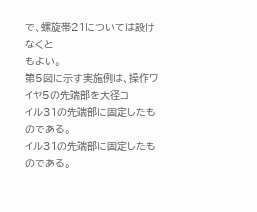で、螺旋帯21については設けなくと
もよい。
第5図に示す実施例は、操作ワイヤ5の先端部を大径コ
イル31の先端部に固定したものである。
イル31の先端部に固定したものである。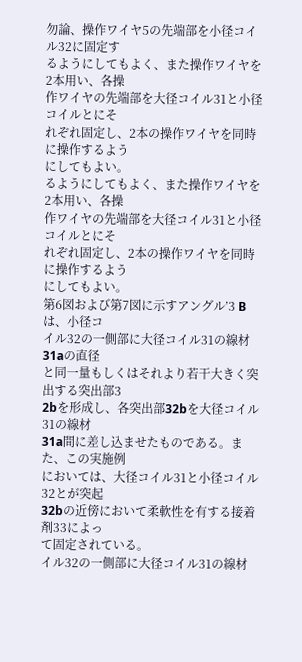勿論、操作ワイヤ5の先端部を小径コイル32に固定す
るようにしてもよく、また操作ワイヤを2本用い、各操
作ワイヤの先端部を大径コイル31と小径コイルとにそ
れぞれ固定し、2本の操作ワイヤを同時に操作するよう
にしてもよい。
るようにしてもよく、また操作ワイヤを2本用い、各操
作ワイヤの先端部を大径コイル31と小径コイルとにそ
れぞれ固定し、2本の操作ワイヤを同時に操作するよう
にしてもよい。
第6図および第7図に示すアングル’3 Bは、小径コ
イル32の一側部に大径コイル31の線材31aの直径
と同一量もしくはそれより若干大きく突出する突出部3
2bを形成し、各突出部32bを大径コイル31の線材
31a間に差し込ませたものである。また、この実施例
においては、大径コイル31と小径コイル32とが突起
32bの近傍において柔軟性を有する接着剤33によっ
て固定されている。
イル32の一側部に大径コイル31の線材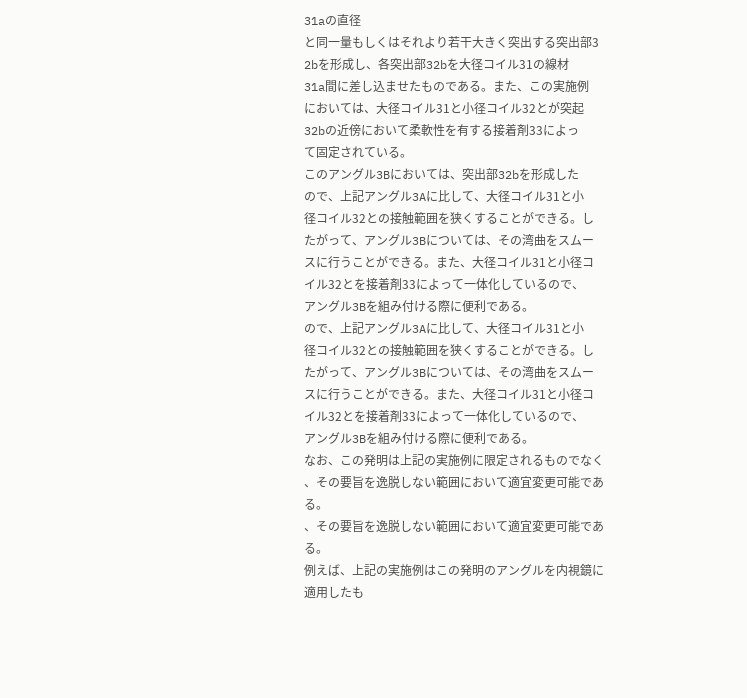31aの直径
と同一量もしくはそれより若干大きく突出する突出部3
2bを形成し、各突出部32bを大径コイル31の線材
31a間に差し込ませたものである。また、この実施例
においては、大径コイル31と小径コイル32とが突起
32bの近傍において柔軟性を有する接着剤33によっ
て固定されている。
このアングル3Bにおいては、突出部32bを形成した
ので、上記アングル3Aに比して、大径コイル31と小
径コイル32との接触範囲を狭くすることができる。し
たがって、アングル3Bについては、その湾曲をスムー
スに行うことができる。また、大径コイル31と小径コ
イル32とを接着剤33によって一体化しているので、
アングル3Bを組み付ける際に便利である。
ので、上記アングル3Aに比して、大径コイル31と小
径コイル32との接触範囲を狭くすることができる。し
たがって、アングル3Bについては、その湾曲をスムー
スに行うことができる。また、大径コイル31と小径コ
イル32とを接着剤33によって一体化しているので、
アングル3Bを組み付ける際に便利である。
なお、この発明は上記の実施例に限定されるものでなく
、その要旨を逸脱しない範囲において適宜変更可能であ
る。
、その要旨を逸脱しない範囲において適宜変更可能であ
る。
例えば、上記の実施例はこの発明のアングルを内視鏡に
適用したも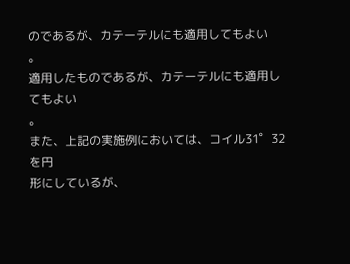のであるが、カテーテルにも適用してもよい
。
適用したものであるが、カテーテルにも適用してもよい
。
また、上記の実施例においては、コイル31゜32を円
形にしているが、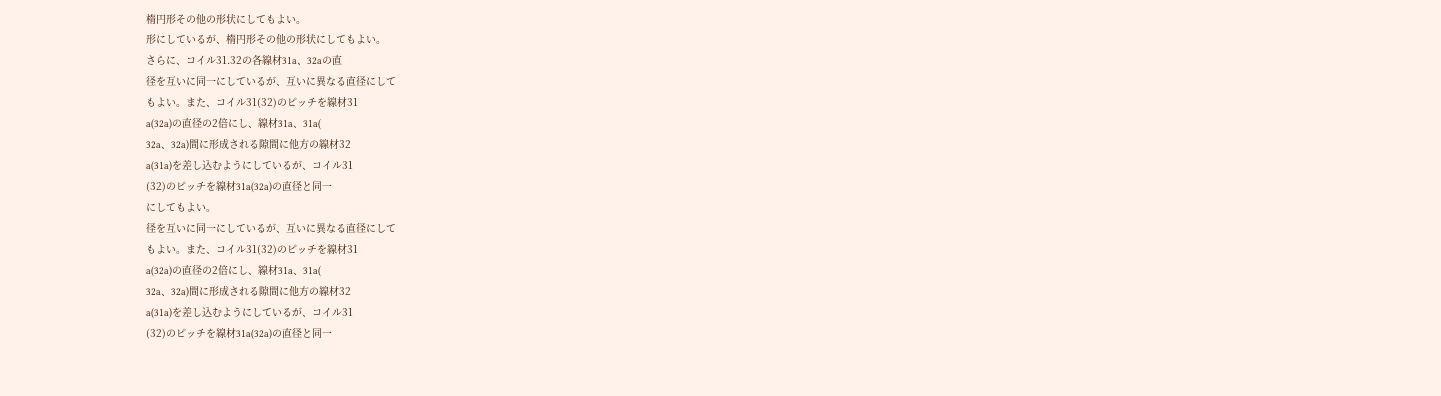楕円形その他の形状にしてもよい。
形にしているが、楕円形その他の形状にしてもよい。
さらに、コイル31.32の各線材31a、32aの直
径を互いに同一にしているが、互いに異なる直径にして
もよい。また、コイル31(32)のピッチを線材31
a(32a)の直径の2倍にし、線材31a、31a(
32a、32a)間に形成される隙間に他方の線材32
a(31a)を差し込むようにしているが、コイル31
(32)のピッチを線材31a(32a)の直径と同一
にしてもよい。
径を互いに同一にしているが、互いに異なる直径にして
もよい。また、コイル31(32)のピッチを線材31
a(32a)の直径の2倍にし、線材31a、31a(
32a、32a)間に形成される隙間に他方の線材32
a(31a)を差し込むようにしているが、コイル31
(32)のピッチを線材31a(32a)の直径と同一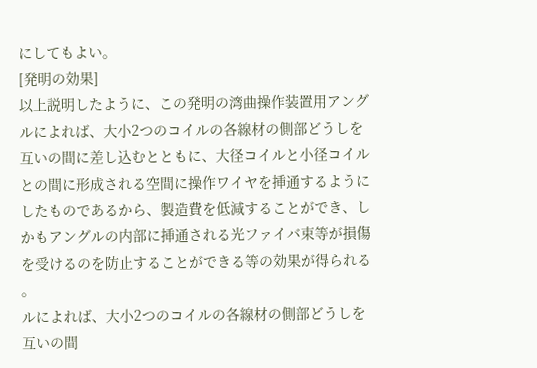にしてもよい。
[発明の効果]
以上説明したように、この発明の湾曲操作装置用アング
ルによれば、大小2つのコイルの各線材の側部どうしを
互いの間に差し込むとともに、大径コイルと小径コイル
との間に形成される空間に操作ワイヤを挿通するように
したものであるから、製造費を低減することができ、し
かもアングルの内部に挿通される光ファイバ束等が損傷
を受けるのを防止することができる等の効果が得られる
。
ルによれば、大小2つのコイルの各線材の側部どうしを
互いの間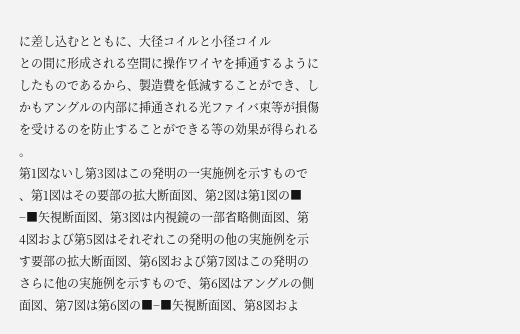に差し込むとともに、大径コイルと小径コイル
との間に形成される空間に操作ワイヤを挿通するように
したものであるから、製造費を低減することができ、し
かもアングルの内部に挿通される光ファイバ束等が損傷
を受けるのを防止することができる等の効果が得られる
。
第1図ないし第3図はこの発明の一実施例を示すもので
、第1図はその要部の拡大断面図、第2図は第1図の■
−■矢視断面図、第3図は内視鏡の一部省略側面図、第
4図および第5図はそれぞれこの発明の他の実施例を示
す要部の拡大断面図、第6図および第7図はこの発明の
さらに他の実施例を示すもので、第6図はアングルの側
面図、第7図は第6図の■−■矢視断面図、第8図およ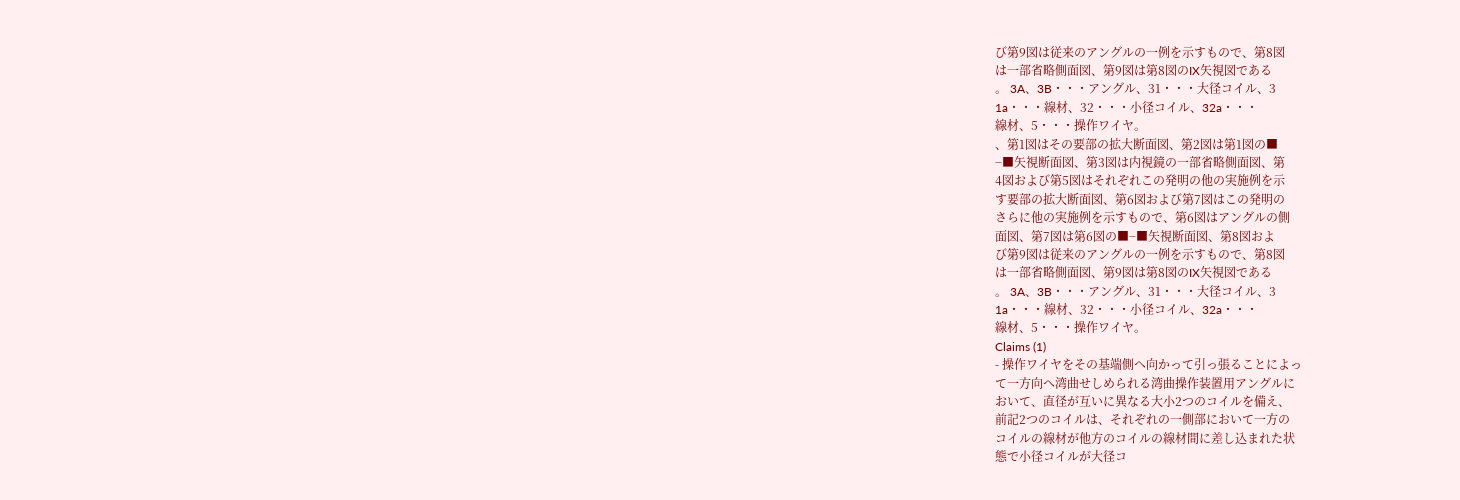び第9図は従来のアングルの一例を示すもので、第8図
は一部省略側面図、第9図は第8図のIX矢視図である
。 3A、3B・・・アングル、31・・・大径コイル、3
1a・・・線材、32・・・小径コイル、32a・・・
線材、5・・・操作ワイヤ。
、第1図はその要部の拡大断面図、第2図は第1図の■
−■矢視断面図、第3図は内視鏡の一部省略側面図、第
4図および第5図はそれぞれこの発明の他の実施例を示
す要部の拡大断面図、第6図および第7図はこの発明の
さらに他の実施例を示すもので、第6図はアングルの側
面図、第7図は第6図の■−■矢視断面図、第8図およ
び第9図は従来のアングルの一例を示すもので、第8図
は一部省略側面図、第9図は第8図のIX矢視図である
。 3A、3B・・・アングル、31・・・大径コイル、3
1a・・・線材、32・・・小径コイル、32a・・・
線材、5・・・操作ワイヤ。
Claims (1)
- 操作ワイヤをその基端側へ向かって引っ張ることによっ
て一方向へ湾曲せしめられる湾曲操作装置用アングルに
おいて、直径が互いに異なる大小2つのコイルを備え、
前記2つのコイルは、それぞれの一側部において一方の
コイルの線材が他方のコイルの線材間に差し込まれた状
態で小径コイルが大径コ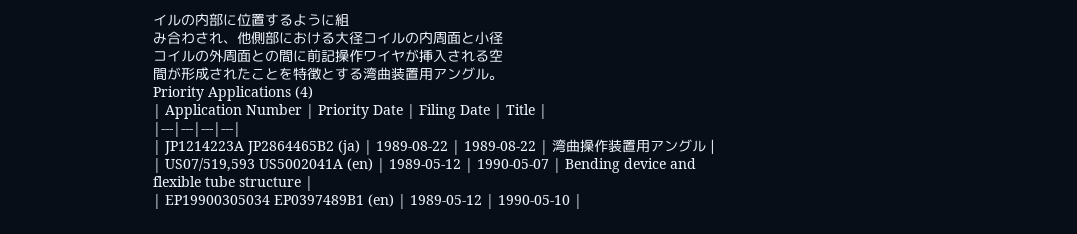イルの内部に位置するように組
み合わされ、他側部における大径コイルの内周面と小径
コイルの外周面との間に前記操作ワイヤが挿入される空
間が形成されたことを特徴とする湾曲装置用アングル。
Priority Applications (4)
| Application Number | Priority Date | Filing Date | Title |
|---|---|---|---|
| JP1214223A JP2864465B2 (ja) | 1989-08-22 | 1989-08-22 | 湾曲操作装置用アングル |
| US07/519,593 US5002041A (en) | 1989-05-12 | 1990-05-07 | Bending device and flexible tube structure |
| EP19900305034 EP0397489B1 (en) | 1989-05-12 | 1990-05-10 |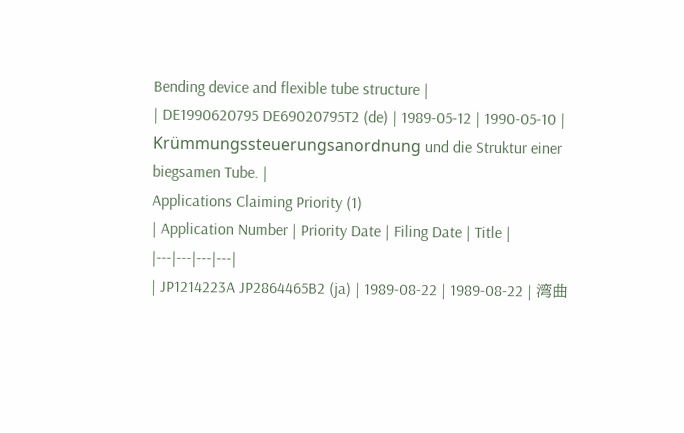Bending device and flexible tube structure |
| DE1990620795 DE69020795T2 (de) | 1989-05-12 | 1990-05-10 | Krümmungssteuerungsanordnung und die Struktur einer biegsamen Tube. |
Applications Claiming Priority (1)
| Application Number | Priority Date | Filing Date | Title |
|---|---|---|---|
| JP1214223A JP2864465B2 (ja) | 1989-08-22 | 1989-08-22 | 湾曲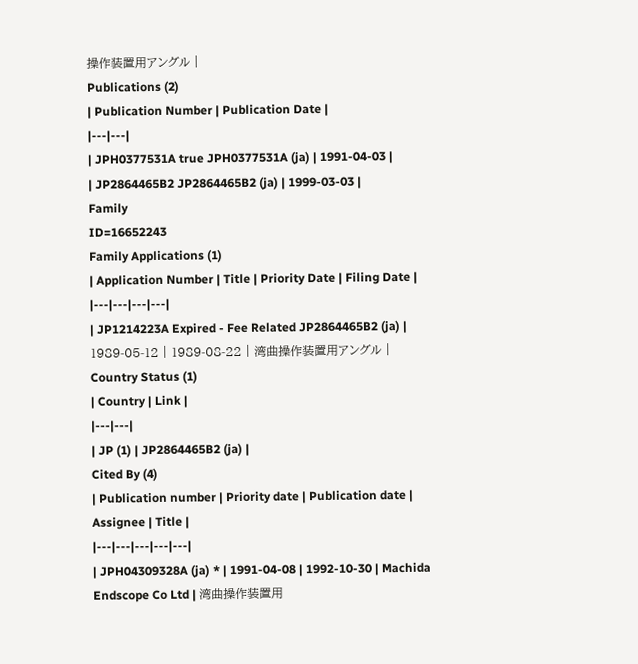操作装置用アングル |
Publications (2)
| Publication Number | Publication Date |
|---|---|
| JPH0377531A true JPH0377531A (ja) | 1991-04-03 |
| JP2864465B2 JP2864465B2 (ja) | 1999-03-03 |
Family
ID=16652243
Family Applications (1)
| Application Number | Title | Priority Date | Filing Date |
|---|---|---|---|
| JP1214223A Expired - Fee Related JP2864465B2 (ja) | 1989-05-12 | 1989-08-22 | 湾曲操作装置用アングル |
Country Status (1)
| Country | Link |
|---|---|
| JP (1) | JP2864465B2 (ja) |
Cited By (4)
| Publication number | Priority date | Publication date | Assignee | Title |
|---|---|---|---|---|
| JPH04309328A (ja) * | 1991-04-08 | 1992-10-30 | Machida Endscope Co Ltd | 湾曲操作装置用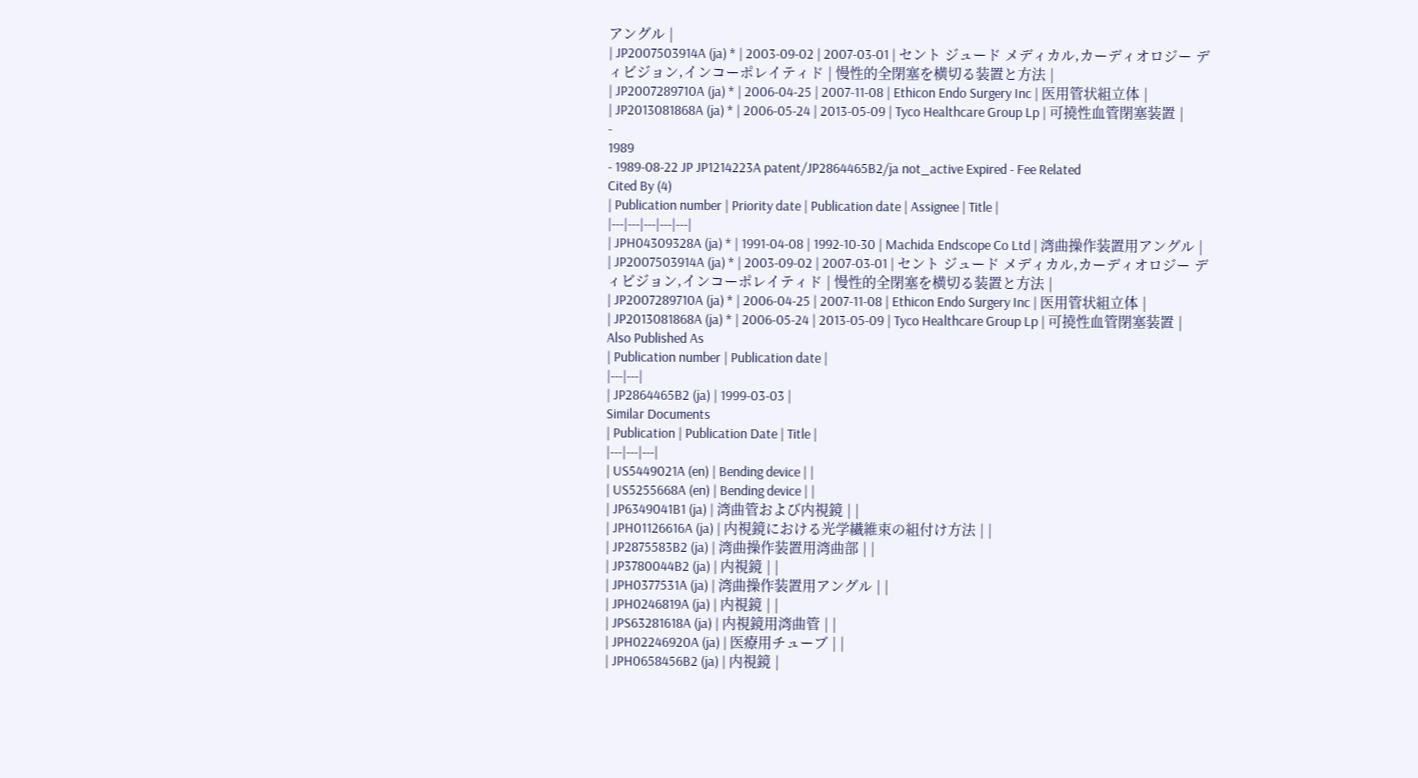アングル |
| JP2007503914A (ja) * | 2003-09-02 | 2007-03-01 | セント ジュード メディカル,カーディオロジー ディビジョン,インコーポレイティド | 慢性的全閉塞を横切る装置と方法 |
| JP2007289710A (ja) * | 2006-04-25 | 2007-11-08 | Ethicon Endo Surgery Inc | 医用管状組立体 |
| JP2013081868A (ja) * | 2006-05-24 | 2013-05-09 | Tyco Healthcare Group Lp | 可撓性血管閉塞装置 |
-
1989
- 1989-08-22 JP JP1214223A patent/JP2864465B2/ja not_active Expired - Fee Related
Cited By (4)
| Publication number | Priority date | Publication date | Assignee | Title |
|---|---|---|---|---|
| JPH04309328A (ja) * | 1991-04-08 | 1992-10-30 | Machida Endscope Co Ltd | 湾曲操作装置用アングル |
| JP2007503914A (ja) * | 2003-09-02 | 2007-03-01 | セント ジュード メディカル,カーディオロジー ディビジョン,インコーポレイティド | 慢性的全閉塞を横切る装置と方法 |
| JP2007289710A (ja) * | 2006-04-25 | 2007-11-08 | Ethicon Endo Surgery Inc | 医用管状組立体 |
| JP2013081868A (ja) * | 2006-05-24 | 2013-05-09 | Tyco Healthcare Group Lp | 可撓性血管閉塞装置 |
Also Published As
| Publication number | Publication date |
|---|---|
| JP2864465B2 (ja) | 1999-03-03 |
Similar Documents
| Publication | Publication Date | Title |
|---|---|---|
| US5449021A (en) | Bending device | |
| US5255668A (en) | Bending device | |
| JP6349041B1 (ja) | 湾曲管および内視鏡 | |
| JPH01126616A (ja) | 内視鏡における光学繊維束の組付け方法 | |
| JP2875583B2 (ja) | 湾曲操作装置用湾曲部 | |
| JP3780044B2 (ja) | 内視鏡 | |
| JPH0377531A (ja) | 湾曲操作装置用アングル | |
| JPH0246819A (ja) | 内視鏡 | |
| JPS63281618A (ja) | 内視鏡用湾曲管 | |
| JPH02246920A (ja) | 医療用チューブ | |
| JPH0658456B2 (ja) | 内視鏡 |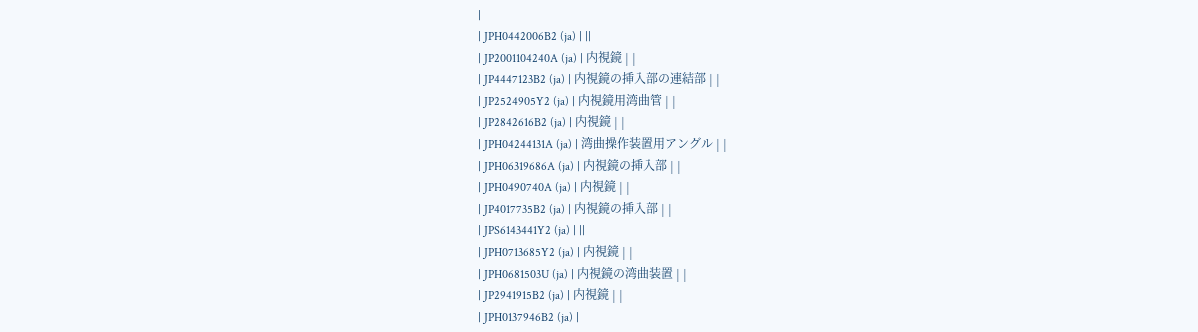|
| JPH0442006B2 (ja) | ||
| JP2001104240A (ja) | 内視鏡 | |
| JP4447123B2 (ja) | 内視鏡の挿入部の連結部 | |
| JP2524905Y2 (ja) | 内視鏡用湾曲管 | |
| JP2842616B2 (ja) | 内視鏡 | |
| JPH04244131A (ja) | 湾曲操作装置用アングル | |
| JPH06319686A (ja) | 内視鏡の挿入部 | |
| JPH0490740A (ja) | 内視鏡 | |
| JP4017735B2 (ja) | 内視鏡の挿入部 | |
| JPS6143441Y2 (ja) | ||
| JPH0713685Y2 (ja) | 内視鏡 | |
| JPH0681503U (ja) | 内視鏡の湾曲装置 | |
| JP2941915B2 (ja) | 内視鏡 | |
| JPH0137946B2 (ja) |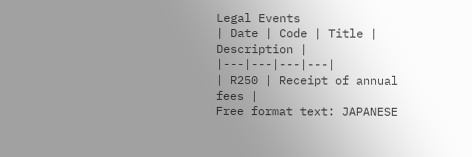Legal Events
| Date | Code | Title | Description |
|---|---|---|---|
| R250 | Receipt of annual fees |
Free format text: JAPANESE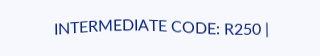INTERMEDIATE CODE: R250 |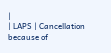|
| LAPS | Cancellation because of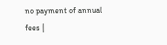no payment of annual fees |